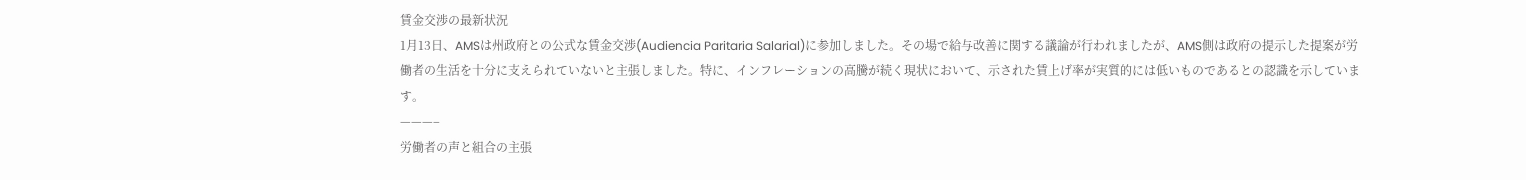賃金交渉の最新状況
1月13日、AMSは州政府との公式な賃金交渉(Audiencia Paritaria Salarial)に参加しました。その場で給与改善に関する議論が行われましたが、AMS側は政府の提示した提案が労働者の生活を十分に支えられていないと主張しました。特に、インフレーションの高騰が続く現状において、示された賃上げ率が実質的には低いものであるとの認識を示しています。
———–
労働者の声と組合の主張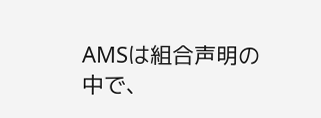AMSは組合声明の中で、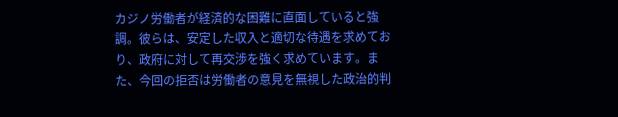カジノ労働者が経済的な困難に直面していると強調。彼らは、安定した収入と適切な待遇を求めており、政府に対して再交渉を強く求めています。また、今回の拒否は労働者の意見を無視した政治的判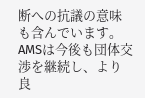断への抗議の意味も含んでいます。AMSは今後も団体交渉を継続し、より良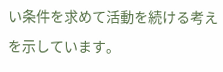い条件を求めて活動を続ける考えを示しています。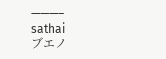———–
sathai
ブエノ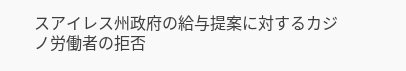スアイレス州政府の給与提案に対するカジノ労働者の拒否